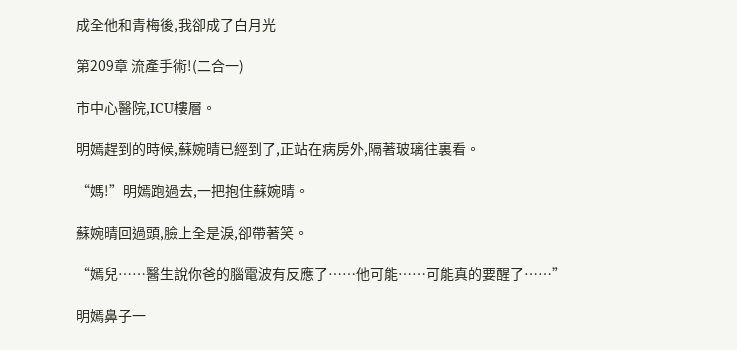成全他和青梅後,我卻成了白月光

第209章 流產手術!(二合一)

市中心醫院,ICU樓層。

明嫣趕到的時候,蘇婉晴已經到了,正站在病房外,隔著玻璃往裏看。

“媽!”明嫣跑過去,一把抱住蘇婉晴。

蘇婉晴回過頭,臉上全是淚,卻帶著笑。

“嫣兒……醫生說你爸的腦電波有反應了……他可能……可能真的要醒了……”

明嫣鼻子一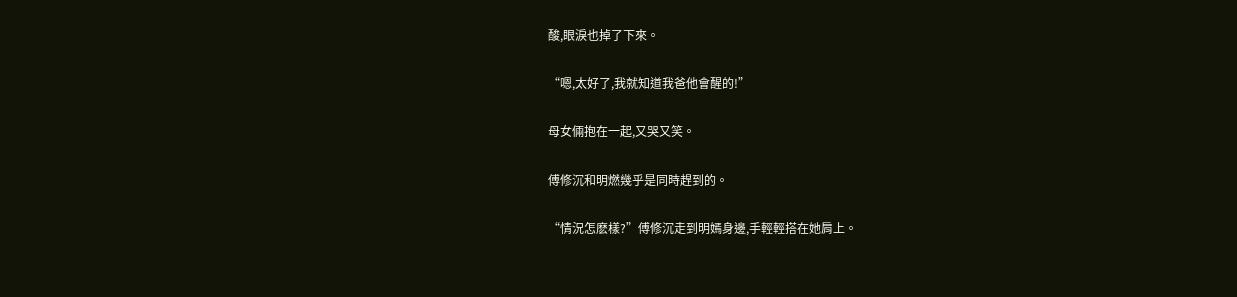酸,眼淚也掉了下來。

“嗯,太好了,我就知道我爸他會醒的!”

母女倆抱在一起,又哭又笑。

傅修沉和明燃幾乎是同時趕到的。

“情況怎麽樣?”傅修沉走到明嫣身邊,手輕輕搭在她肩上。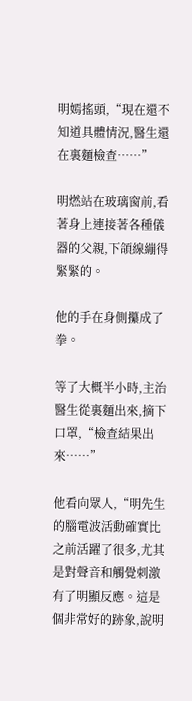明嫣搖頭,“現在還不知道具體情況,醫生還在裏麵檢查……”

明燃站在玻璃窗前,看著身上連接著各種儀器的父親,下頜線繃得緊緊的。

他的手在身側攥成了拳。

等了大概半小時,主治醫生從裏麵出來,摘下口罩,“檢查結果出來……”

他看向眾人,“明先生的腦電波活動確實比之前活躍了很多,尤其是對聲音和觸覺刺激有了明顯反應。這是個非常好的跡象,說明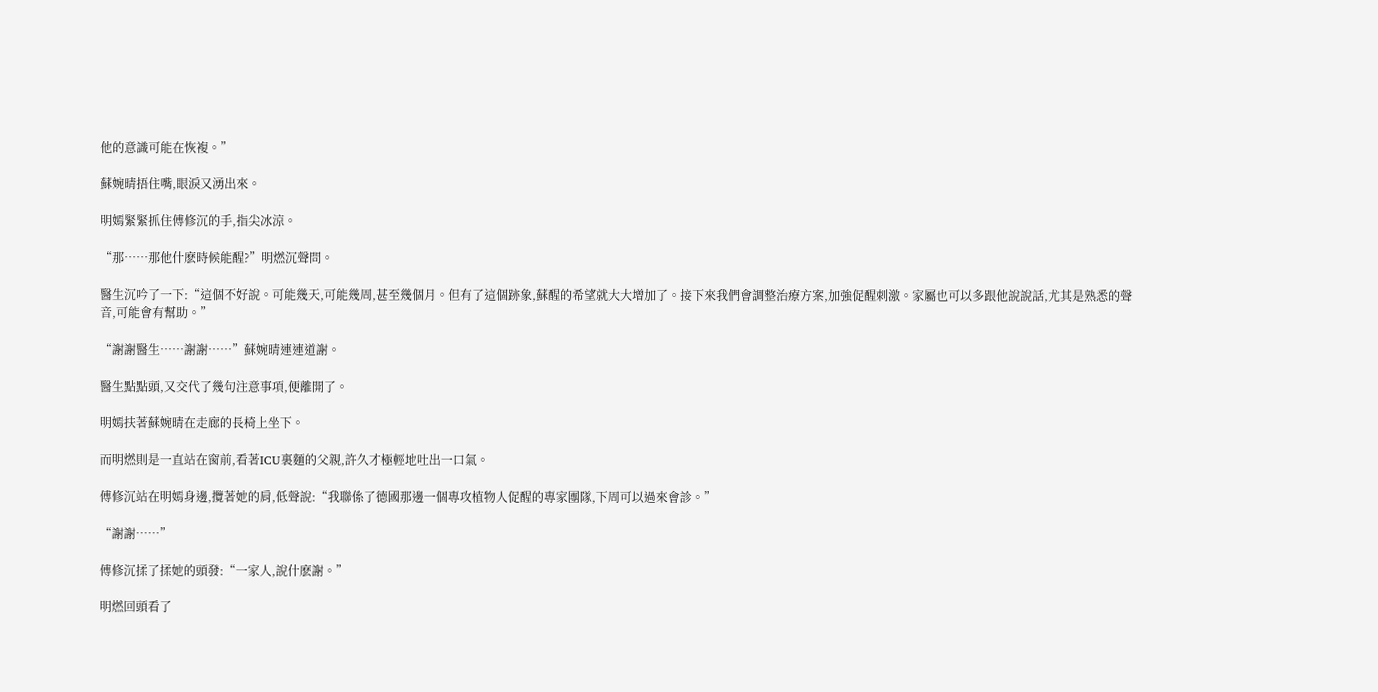他的意識可能在恢複。”

蘇婉晴捂住嘴,眼淚又湧出來。

明嫣緊緊抓住傅修沉的手,指尖冰涼。

“那……那他什麽時候能醒?”明燃沉聲問。

醫生沉吟了一下:“這個不好說。可能幾天,可能幾周,甚至幾個月。但有了這個跡象,蘇醒的希望就大大增加了。接下來我們會調整治療方案,加強促醒刺激。家屬也可以多跟他說說話,尤其是熟悉的聲音,可能會有幫助。”

“謝謝醫生……謝謝……”蘇婉晴連連道謝。

醫生點點頭,又交代了幾句注意事項,便離開了。

明嫣扶著蘇婉晴在走廊的長椅上坐下。

而明燃則是一直站在窗前,看著ICU裏麵的父親,許久才極輕地吐出一口氣。

傅修沉站在明嫣身邊,攬著她的肩,低聲說:“我聯係了德國那邊一個專攻植物人促醒的專家團隊,下周可以過來會診。”

“謝謝……”

傅修沉揉了揉她的頭發:“一家人,說什麽謝。”

明燃回頭看了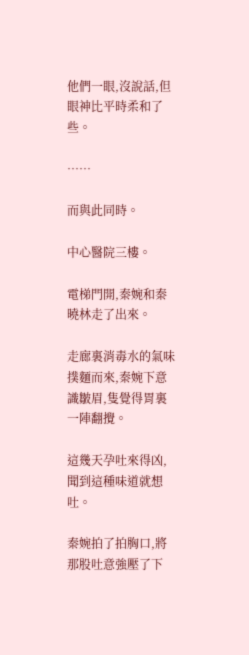他們一眼,沒說話,但眼神比平時柔和了些。

……

而與此同時。

中心醫院三樓。

電梯門開,秦婉和秦曉林走了出來。

走廊裏消毒水的氣味撲麵而來,秦婉下意識皺眉,隻覺得胃裏一陣翻攪。

這幾天孕吐來得凶,聞到這種味道就想吐。

秦婉拍了拍胸口,將那股吐意強壓了下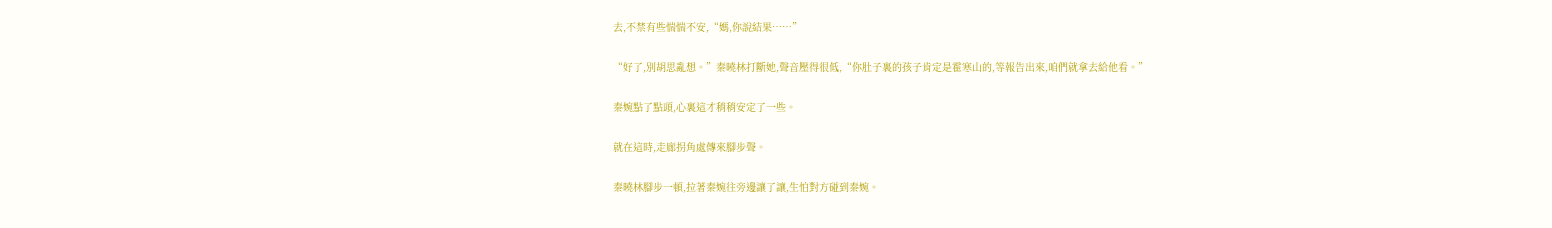去,不禁有些惴惴不安,“媽,你說結果……”

“好了,別胡思亂想。”秦曉林打斷她,聲音壓得很低,“你肚子裏的孩子肯定是霍寒山的,等報告出來,咱們就拿去給他看。”

秦婉點了點頭,心裏這才稍稍安定了一些。

就在這時,走廊拐角處傳來腳步聲。

秦曉林腳步一頓,拉著秦婉往旁邊讓了讓,生怕對方碰到秦婉。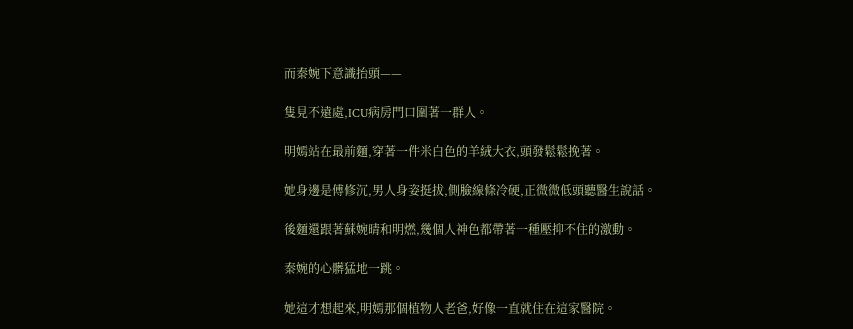而秦婉下意識抬頭——

隻見不遠處,ICU病房門口圍著一群人。

明嫣站在最前麵,穿著一件米白色的羊絨大衣,頭發鬆鬆挽著。

她身邊是傅修沉,男人身姿挺拔,側臉線條冷硬,正微微低頭聽醫生說話。

後麵還跟著蘇婉晴和明燃,幾個人神色都帶著一種壓抑不住的激動。

秦婉的心髒猛地一跳。

她這才想起來,明嫣那個植物人老爸,好像一直就住在這家醫院。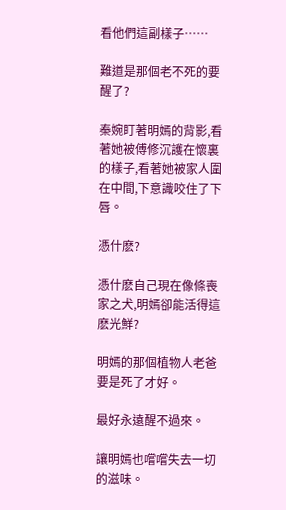看他們這副樣子……

難道是那個老不死的要醒了?

秦婉盯著明嫣的背影,看著她被傅修沉護在懷裏的樣子,看著她被家人圍在中間,下意識咬住了下唇。

憑什麽?

憑什麽自己現在像條喪家之犬,明嫣卻能活得這麽光鮮?

明嫣的那個植物人老爸要是死了才好。

最好永遠醒不過來。

讓明嫣也嚐嚐失去一切的滋味。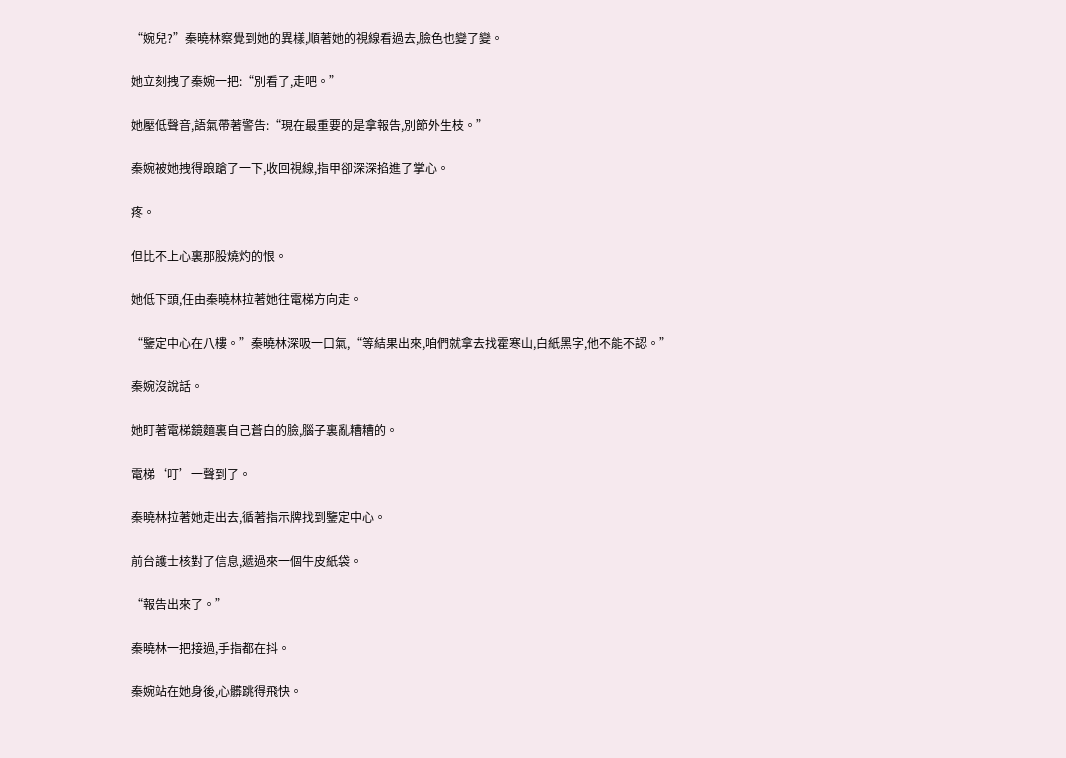“婉兒?”秦曉林察覺到她的異樣,順著她的視線看過去,臉色也變了變。

她立刻拽了秦婉一把:“別看了,走吧。”

她壓低聲音,語氣帶著警告:“現在最重要的是拿報告,別節外生枝。”

秦婉被她拽得踉蹌了一下,收回視線,指甲卻深深掐進了掌心。

疼。

但比不上心裏那股燒灼的恨。

她低下頭,任由秦曉林拉著她往電梯方向走。

“鑒定中心在八樓。”秦曉林深吸一口氣,“等結果出來,咱們就拿去找霍寒山,白紙黑字,他不能不認。”

秦婉沒說話。

她盯著電梯鏡麵裏自己蒼白的臉,腦子裏亂糟糟的。

電梯‘叮’一聲到了。

秦曉林拉著她走出去,循著指示牌找到鑒定中心。

前台護士核對了信息,遞過來一個牛皮紙袋。

“報告出來了。”

秦曉林一把接過,手指都在抖。

秦婉站在她身後,心髒跳得飛快。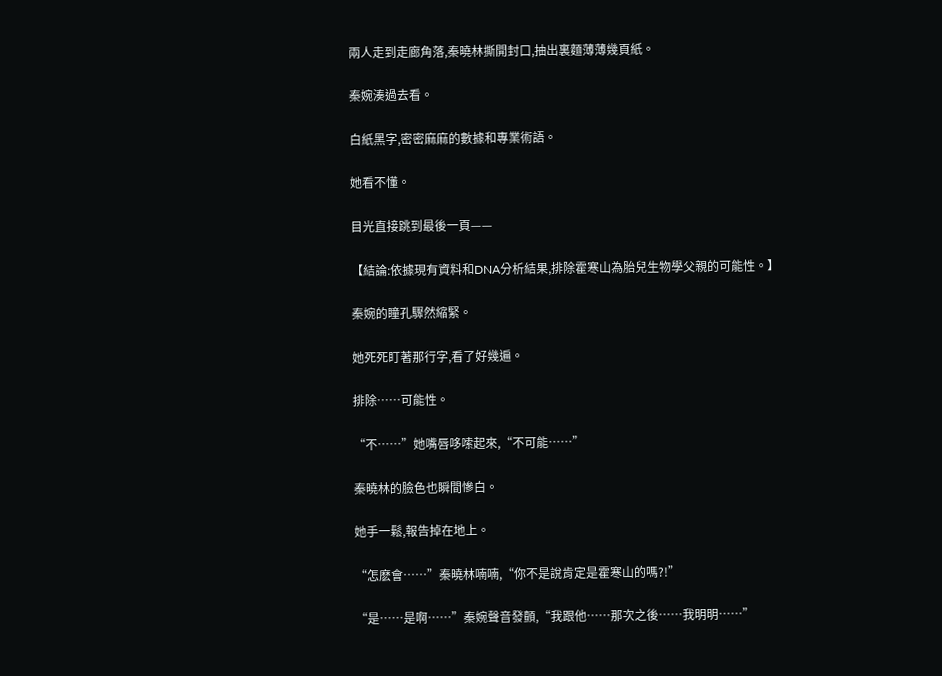兩人走到走廊角落,秦曉林撕開封口,抽出裏麵薄薄幾頁紙。

秦婉湊過去看。

白紙黑字,密密麻麻的數據和專業術語。

她看不懂。

目光直接跳到最後一頁——

【結論:依據現有資料和DNA分析結果,排除霍寒山為胎兒生物學父親的可能性。】

秦婉的瞳孔驟然縮緊。

她死死盯著那行字,看了好幾遍。

排除……可能性。

“不……”她嘴唇哆嗦起來,“不可能……”

秦曉林的臉色也瞬間慘白。

她手一鬆,報告掉在地上。

“怎麽會……”秦曉林喃喃,“你不是說肯定是霍寒山的嗎?!”

“是……是啊……”秦婉聲音發顫,“我跟他……那次之後……我明明……”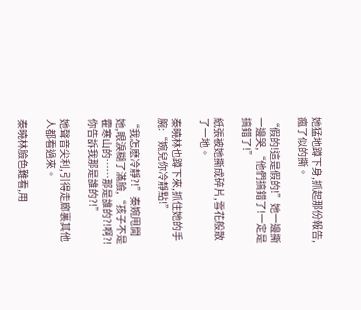她猛地蹲下身,抓起那份報告,瘋了似的撕。

“假的!這是假的!”她一邊撕一邊哭,“他們搞錯了!一定是搞錯了!”

紙張被她撕成碎片,雪花般散了一地。

秦曉林也蹲下來,抓住她的手腕:“婉兒你冷靜點!”

“我怎麽冷靜?!”秦婉甩開她,眼淚糊了滿臉,“孩子不是霍寒山的……那是誰的?!啊?!你告訴我那是誰的?!”

她聲音尖利,引得走廊裏其他人都看過來。

秦曉林臉色難看,用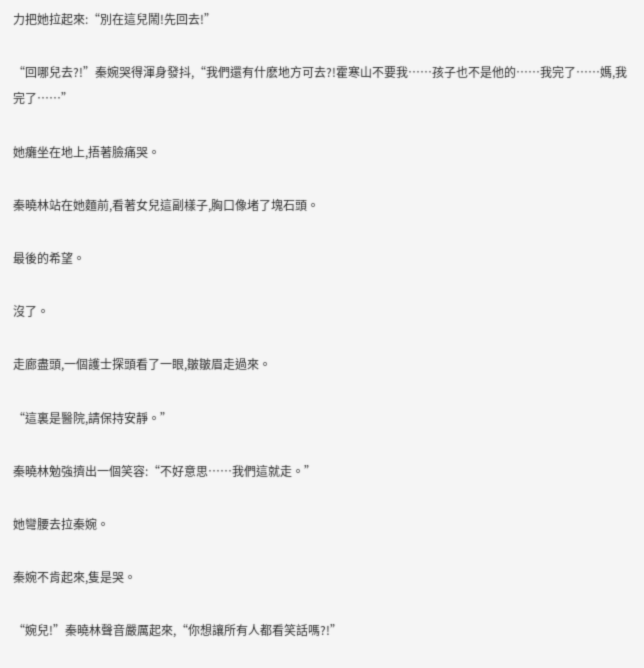力把她拉起來:“別在這兒鬧!先回去!”

“回哪兒去?!”秦婉哭得渾身發抖,“我們還有什麽地方可去?!霍寒山不要我……孩子也不是他的……我完了……媽,我完了……”

她癱坐在地上,捂著臉痛哭。

秦曉林站在她麵前,看著女兒這副樣子,胸口像堵了塊石頭。

最後的希望。

沒了。

走廊盡頭,一個護士探頭看了一眼,皺皺眉走過來。

“這裏是醫院,請保持安靜。”

秦曉林勉強擠出一個笑容:“不好意思……我們這就走。”

她彎腰去拉秦婉。

秦婉不肯起來,隻是哭。

“婉兒!”秦曉林聲音嚴厲起來,“你想讓所有人都看笑話嗎?!”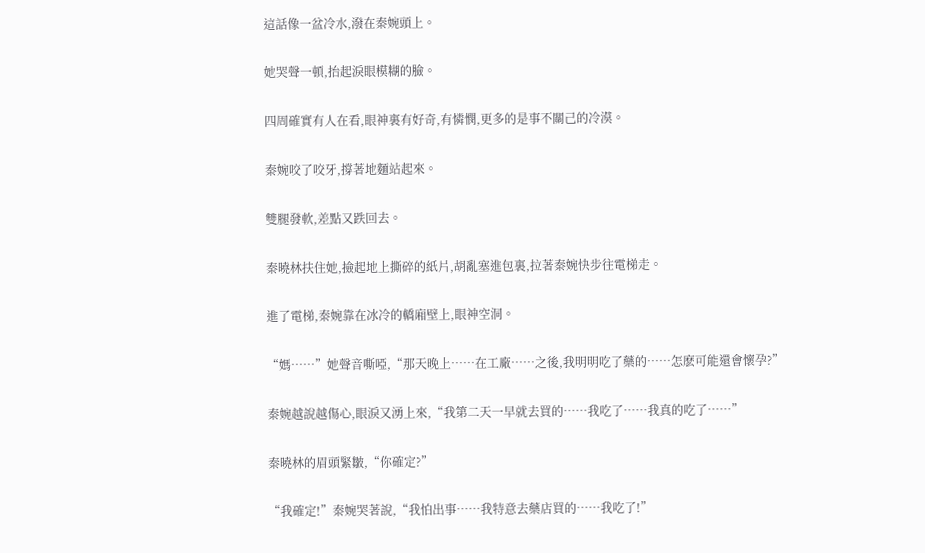這話像一盆冷水,潑在秦婉頭上。

她哭聲一頓,抬起淚眼模糊的臉。

四周確實有人在看,眼神裏有好奇,有憐憫,更多的是事不關己的冷漠。

秦婉咬了咬牙,撐著地麵站起來。

雙腿發軟,差點又跌回去。

秦曉林扶住她,撿起地上撕碎的紙片,胡亂塞進包裏,拉著秦婉快步往電梯走。

進了電梯,秦婉靠在冰冷的轎廂壁上,眼神空洞。

“媽……”她聲音嘶啞,“那天晚上……在工廠……之後,我明明吃了藥的……怎麽可能還會懷孕?”

秦婉越說越傷心,眼淚又湧上來,“我第二天一早就去買的……我吃了……我真的吃了……”

秦曉林的眉頭緊皺,“你確定?”

“我確定!”秦婉哭著說,“我怕出事……我特意去藥店買的……我吃了!”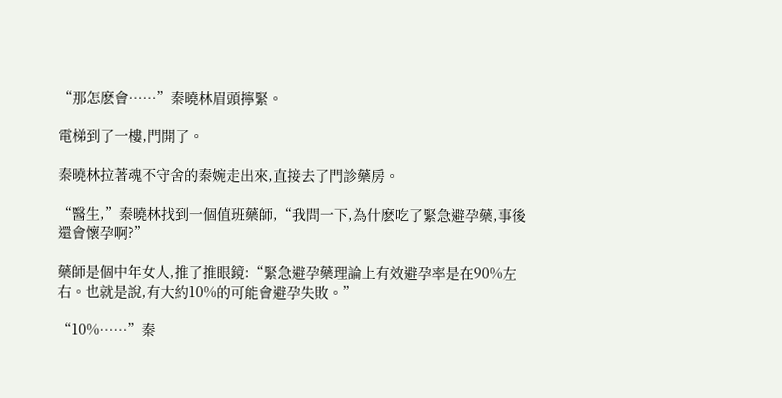“那怎麽會……”秦曉林眉頭擰緊。

電梯到了一樓,門開了。

秦曉林拉著魂不守舍的秦婉走出來,直接去了門診藥房。

“醫生,”秦曉林找到一個值班藥師,“我問一下,為什麽吃了緊急避孕藥,事後還會懷孕啊?”

藥師是個中年女人,推了推眼鏡:“緊急避孕藥理論上有效避孕率是在90%左右。也就是說,有大約10%的可能會避孕失敗。”

“10%……”秦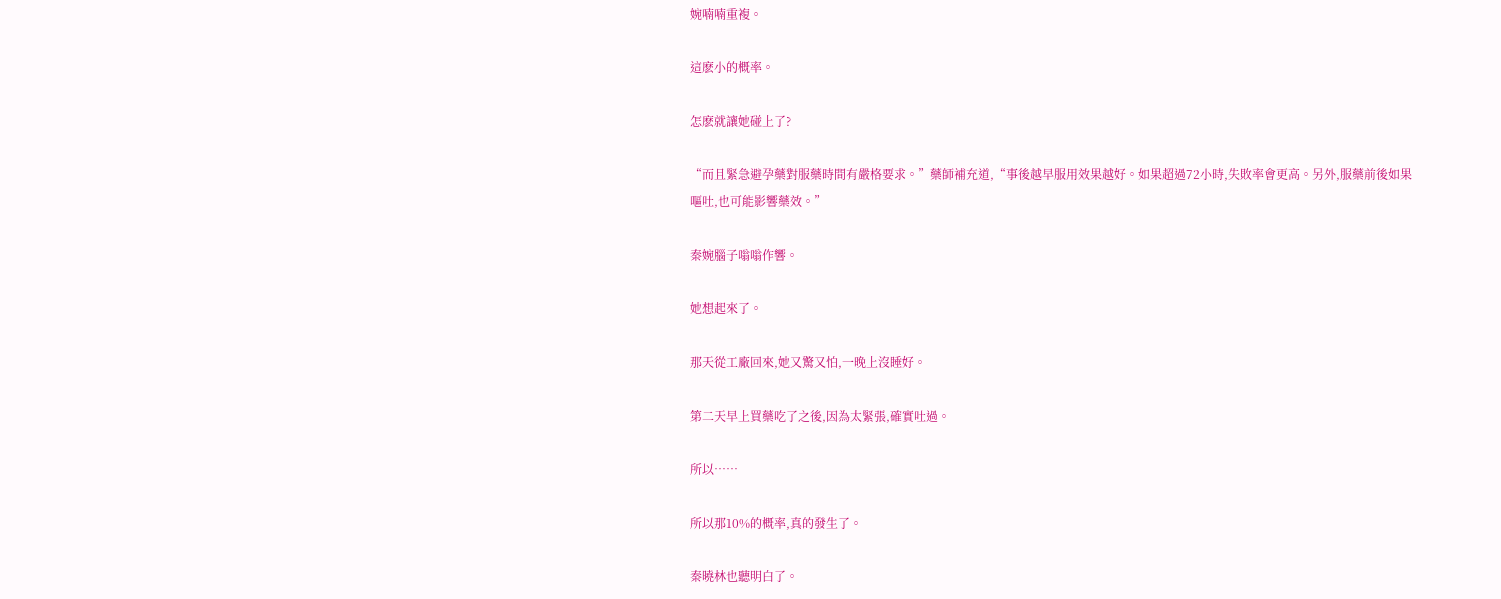婉喃喃重複。

這麽小的概率。

怎麽就讓她碰上了?

“而且緊急避孕藥對服藥時間有嚴格要求。”藥師補充道,“事後越早服用效果越好。如果超過72小時,失敗率會更高。另外,服藥前後如果嘔吐,也可能影響藥效。”

秦婉腦子嗡嗡作響。

她想起來了。

那天從工廠回來,她又驚又怕,一晚上沒睡好。

第二天早上買藥吃了之後,因為太緊張,確實吐過。

所以……

所以那10%的概率,真的發生了。

秦曉林也聽明白了。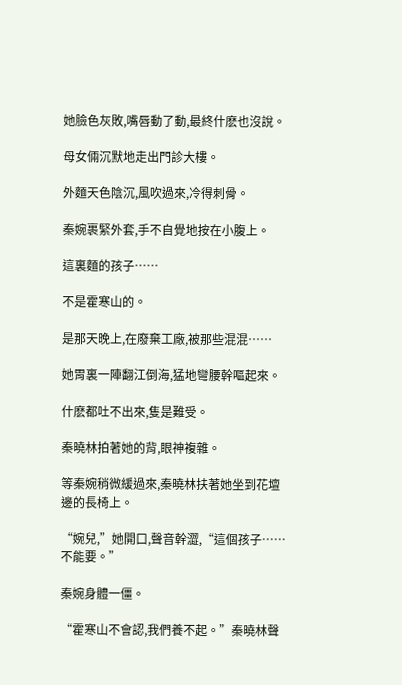她臉色灰敗,嘴唇動了動,最終什麽也沒說。

母女倆沉默地走出門診大樓。

外麵天色陰沉,風吹過來,冷得刺骨。

秦婉裹緊外套,手不自覺地按在小腹上。

這裏麵的孩子……

不是霍寒山的。

是那天晚上,在廢棄工廠,被那些混混……

她胃裏一陣翻江倒海,猛地彎腰幹嘔起來。

什麽都吐不出來,隻是難受。

秦曉林拍著她的背,眼神複雜。

等秦婉稍微緩過來,秦曉林扶著她坐到花壇邊的長椅上。

“婉兒,”她開口,聲音幹澀,“這個孩子……不能要。”

秦婉身體一僵。

“霍寒山不會認,我們養不起。”秦曉林聲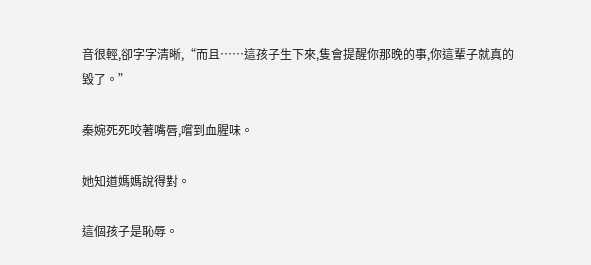音很輕,卻字字清晰,“而且……這孩子生下來,隻會提醒你那晚的事,你這輩子就真的毀了。”

秦婉死死咬著嘴唇,嚐到血腥味。

她知道媽媽說得對。

這個孩子是恥辱。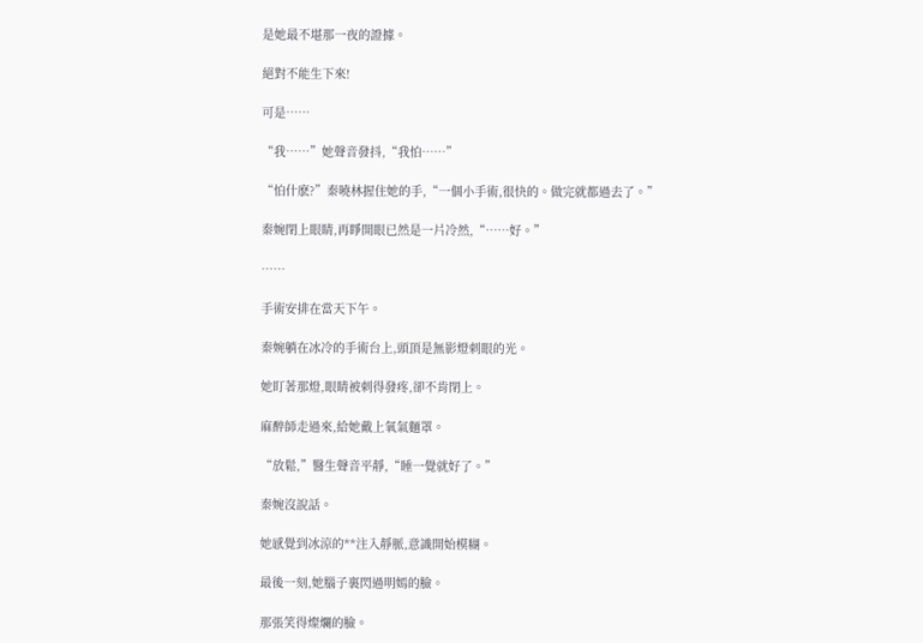是她最不堪那一夜的證據。

絕對不能生下來!

可是……

“我……”她聲音發抖,“我怕……”

“怕什麽?”秦曉林握住她的手,“一個小手術,很快的。做完就都過去了。”

秦婉閉上眼睛,再睜開眼已然是一片冷然,“……好。”

……

手術安排在當天下午。

秦婉躺在冰冷的手術台上,頭頂是無影燈刺眼的光。

她盯著那燈,眼睛被刺得發疼,卻不肯閉上。

麻醉師走過來,給她戴上氧氣麵罩。

“放鬆,”醫生聲音平靜,“睡一覺就好了。”

秦婉沒說話。

她感覺到冰涼的**注入靜脈,意識開始模糊。

最後一刻,她腦子裏閃過明嫣的臉。

那張笑得燦爛的臉。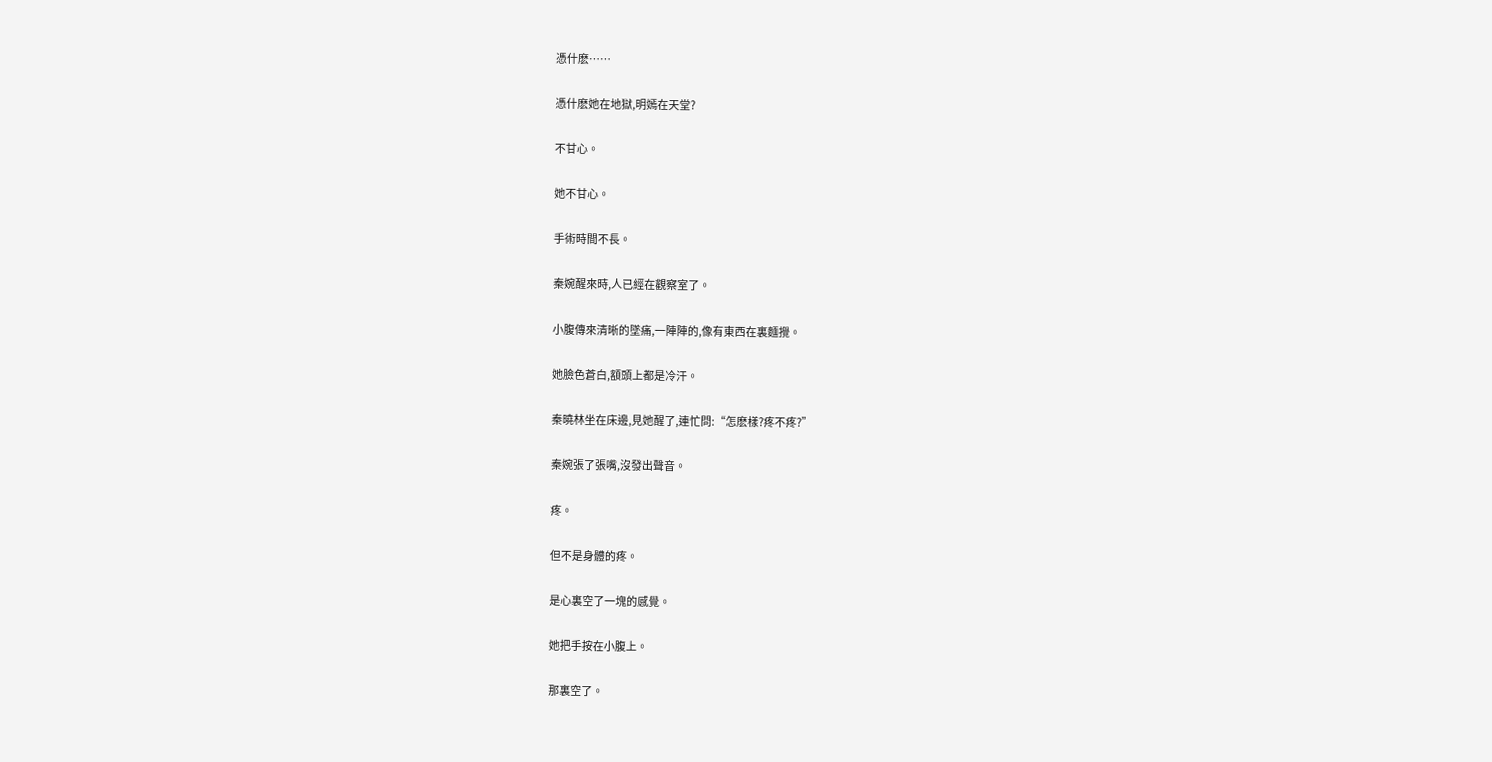憑什麽……

憑什麽她在地獄,明嫣在天堂?

不甘心。

她不甘心。

手術時間不長。

秦婉醒來時,人已經在觀察室了。

小腹傳來清晰的墜痛,一陣陣的,像有東西在裏麵攪。

她臉色蒼白,額頭上都是冷汗。

秦曉林坐在床邊,見她醒了,連忙問:“怎麽樣?疼不疼?”

秦婉張了張嘴,沒發出聲音。

疼。

但不是身體的疼。

是心裏空了一塊的感覺。

她把手按在小腹上。

那裏空了。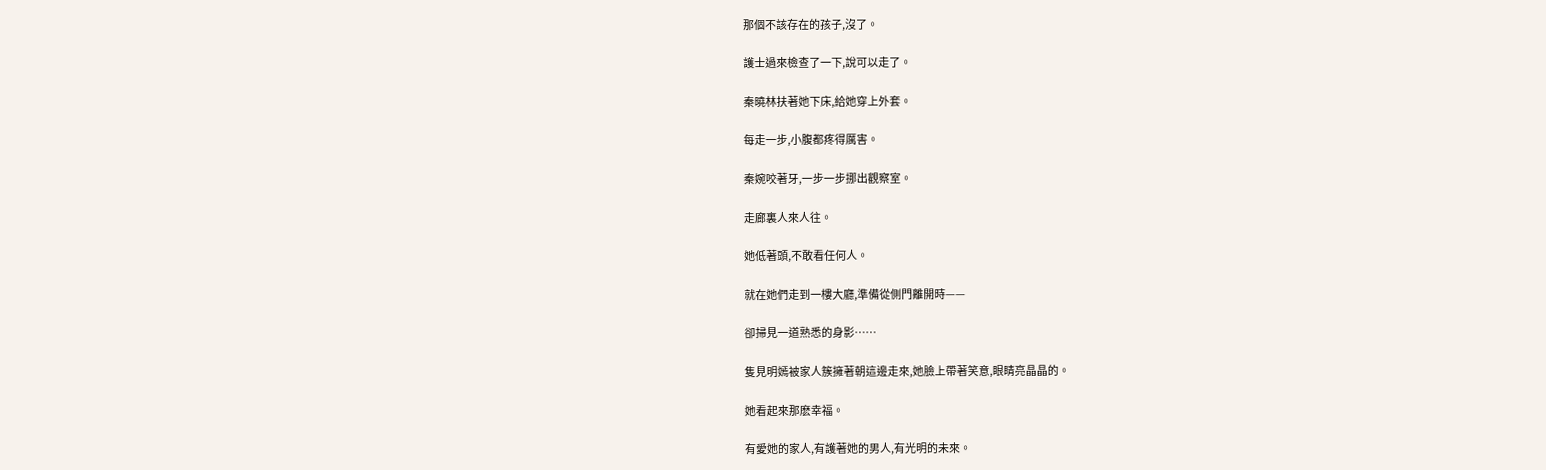那個不該存在的孩子,沒了。

護士過來檢查了一下,說可以走了。

秦曉林扶著她下床,給她穿上外套。

每走一步,小腹都疼得厲害。

秦婉咬著牙,一步一步挪出觀察室。

走廊裏人來人往。

她低著頭,不敢看任何人。

就在她們走到一樓大廳,準備從側門離開時——

卻掃見一道熟悉的身影……

隻見明嫣被家人簇擁著朝這邊走來,她臉上帶著笑意,眼睛亮晶晶的。

她看起來那麽幸福。

有愛她的家人,有護著她的男人,有光明的未來。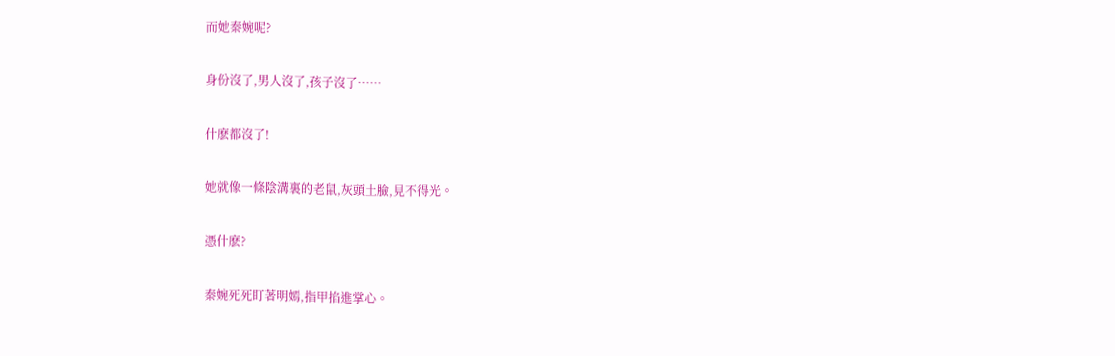而她秦婉呢?

身份沒了,男人沒了,孩子沒了……

什麽都沒了!

她就像一條陰溝裏的老鼠,灰頭土臉,見不得光。

憑什麽?

秦婉死死盯著明嫣,指甲掐進掌心。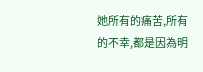她所有的痛苦,所有的不幸,都是因為明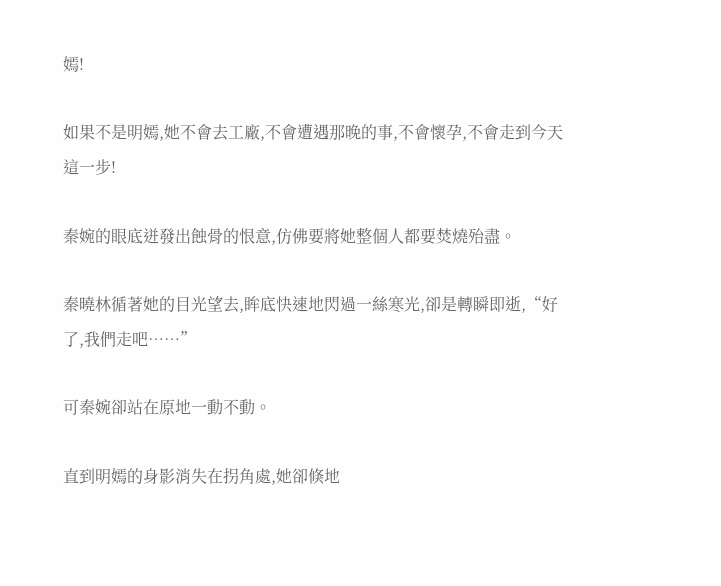嫣!

如果不是明嫣,她不會去工廠,不會遭遇那晚的事,不會懷孕,不會走到今天這一步!

秦婉的眼底迸發出蝕骨的恨意,仿佛要將她整個人都要焚燒殆盡。

秦曉林循著她的目光望去,眸底快速地閃過一絲寒光,卻是轉瞬即逝,“好了,我們走吧……”

可秦婉卻站在原地一動不動。

直到明嫣的身影消失在拐角處,她卻倏地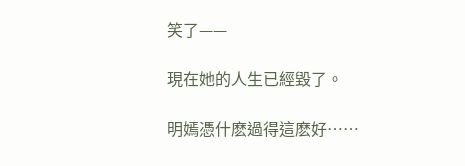笑了——

現在她的人生已經毀了。

明嫣憑什麽過得這麽好……